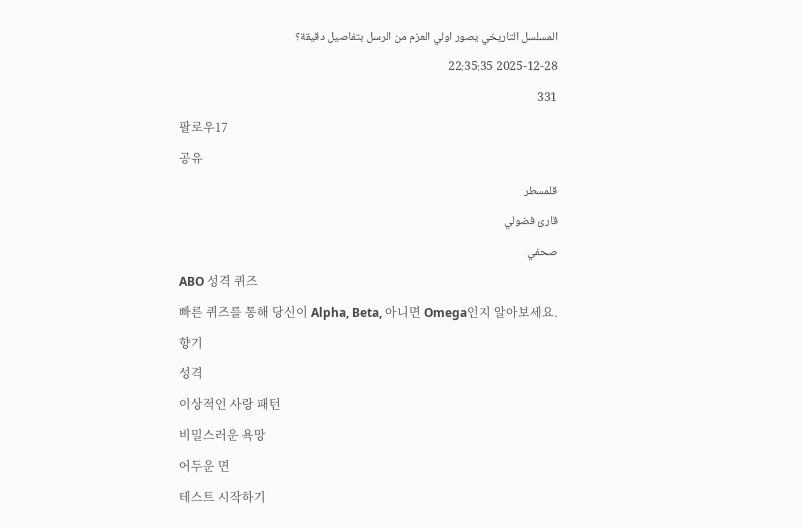المسلسل التاريخي يصور اولي العزم من الرسل بتفاصيل دقيقة؟
2025-12-28 22:35:35
331
팔로우17
공유
قلمسطر
قارئ فضولي
صحفي
ABO 성격 퀴즈
빠른 퀴즈를 통해 당신이 Alpha, Beta, 아니면 Omega인지 알아보세요.
향기
성격
이상적인 사랑 패턴
비밀스러운 욕망
어두운 면
테스트 시작하기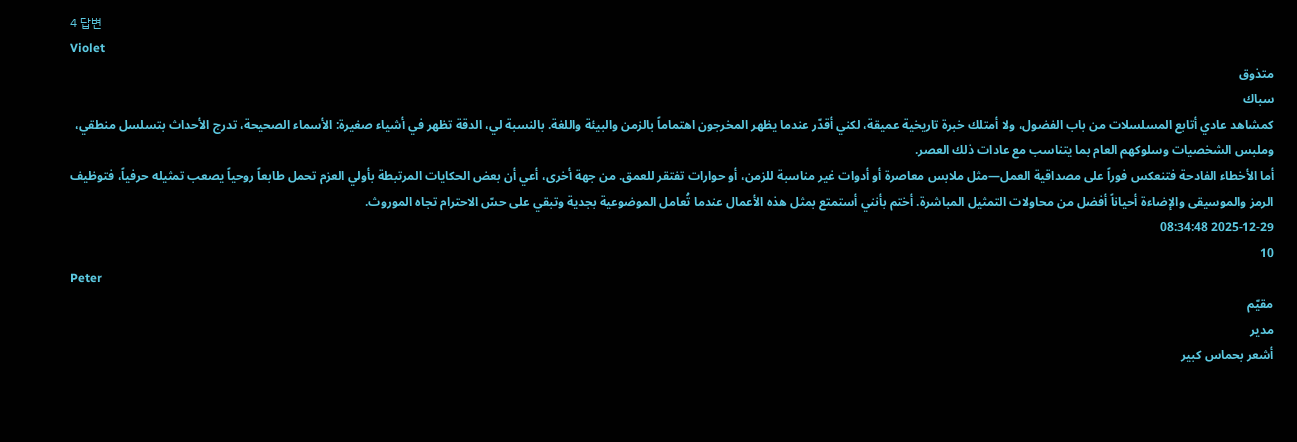4 답변
Violet
متذوق
سباك
كمشاهد عادي أتابع المسلسلات من باب الفضول، ولا أمتلك خبرة تاريخية عميقة، لكني أقدّر عندما يظهر المخرجون اهتماماً بالزمن والبيئة واللغة. بالنسبة لي، الدقة تظهر في أشياء صغيرة: الأسماء الصحيحة، تدرج الأحداث بتسلسل منطقي، وملبس الشخصيات وسلوكهم العام بما يتناسب مع عادات ذلك العصر.
أما الأخطاء الفادحة فتنعكس فوراً على مصداقية العمل—مثل ملابس معاصرة أو أدوات غير مناسبة للزمن، أو حوارات تفتقر للعمق. من جهة أخرى، أعي أن بعض الحكايات المرتبطة بأولي العزم تحمل طابعاً روحياً يصعب تمثيله حرفياً، فتوظيف الرمز والموسيقى والإضاءة أحياناً أفضل من محاولات التمثيل المباشرة. أختم بأنني أستمتع بمثل هذه الأعمال عندما تُعامل الموضوعية بجدية وتبقي على حسّ الاحترام تجاه الموروث.
2025-12-29 08:34:48
10
Peter
مقيّم
مدير
أشعر بحماس كبير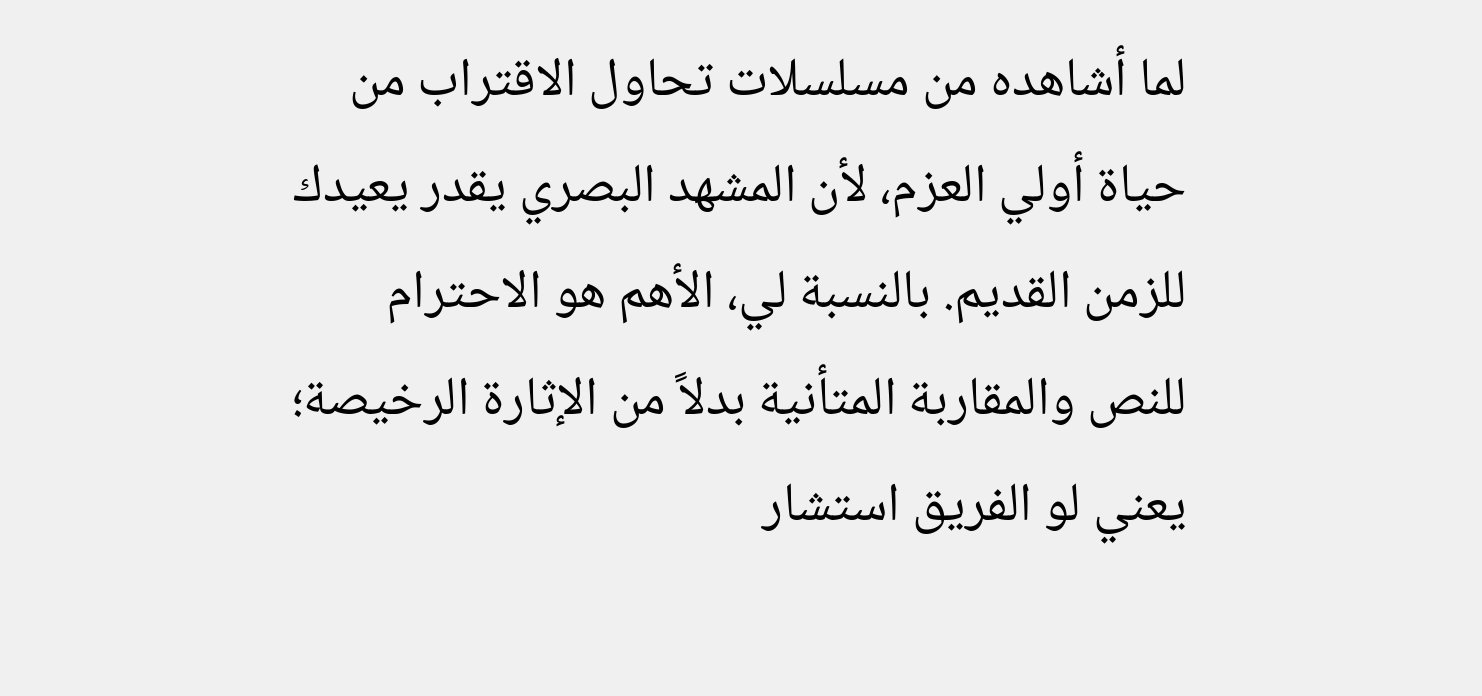لما أشاهده من مسلسلات تحاول الاقتراب من حياة أولي العزم، لأن المشهد البصري يقدر يعيدك للزمن القديم. بالنسبة لي، الأهم هو الاحترام للنص والمقاربة المتأنية بدلاً من الإثارة الرخيصة؛ يعني لو الفريق استشار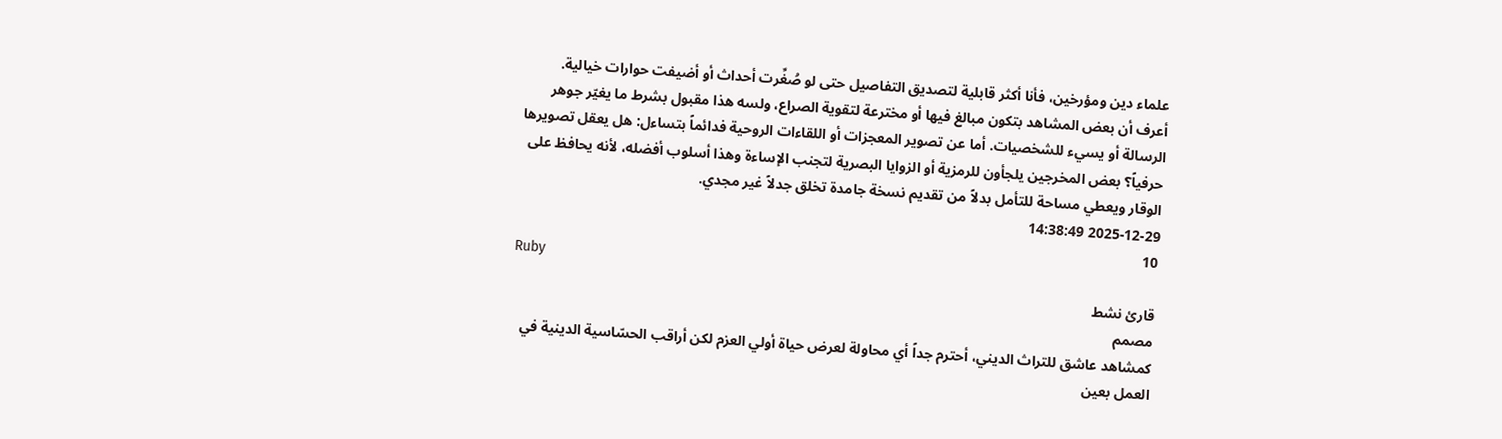علماء دين ومؤرخين، فأنا أكثر قابلية لتصديق التفاصيل حتى لو صُغِّرت أحداث أو أضيفت حوارات خيالية.
أعرف أن بعض المشاهد بتكون مبالغ فيها أو مخترعة لتقوية الصراع، ولسه هذا مقبول بشرط ما يغيّر جوهر الرسالة أو يسيء للشخصيات. أما عن تصوير المعجزات أو اللقاءات الروحية فدائماً بتساءل: هل يعقل تصويرها حرفياً؟ بعض المخرجين يلجأون للرمزية أو الزوايا البصرية لتجنب الإساءة وهذا أسلوب أفضله، لأنه يحافظ على الوقار ويعطي مساحة للتأمل بدلاً من تقديم نسخة جامدة تخلق جدلاً غير مجدي.
2025-12-29 14:38:49
10
Ruby
قارئ نشط
مصمم
كمشاهد عاشق للتراث الديني، أحترم جداً أي محاولة لعرض حياة أولي العزم لكن أراقب الحسّاسية الدينية في العمل بعين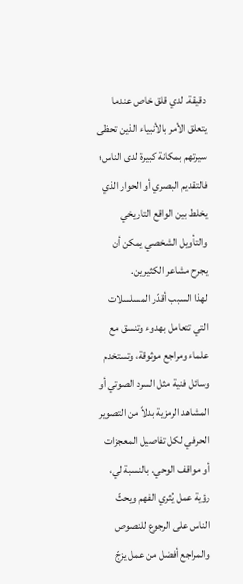دقيقة. لدي قلق خاص عندما يتعلق الأمر بالأنبياء الذين تحظى سيرتهم بمكانة كبيرة لدى الناس؛ فالتقديم البصري أو الحوار الذي يخلط بين الواقع التاريخي والتأويل الشخصي يمكن أن يجرح مشاعر الكثيرين.
لهذا السبب أقدّر المسلسلات التي تتعامل بهدوء وتنسق مع علماء ومراجع موثوقة، وتستخدم وسائل فنية مثل السرد الصوتي أو المشاهد الرمزية بدلاً من التصوير الحرفي لكل تفاصيل المعجزات أو مواقف الوحي. بالنسبة لي، رؤية عمل يُثري الفهم ويحثّ الناس على الرجوع للنصوص والمراجع أفضل من عمل يزجّ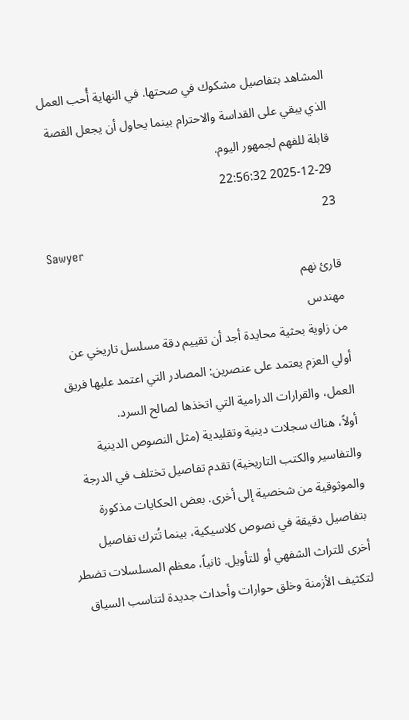المشاهد بتفاصيل مشكوك في صحتها. في النهاية أُحب العمل الذي يبقي على القداسة والاحترام بينما يحاول أن يجعل القصة قابلة للفهم لجمهور اليوم.
2025-12-29 22:56:32
23
Sawyer
قارئ نهم
مهندس
من زاوية بحثية محايدة أجد أن تقييم دقة مسلسل تاريخي عن أولي العزم يعتمد على عنصرين: المصادر التي اعتمد عليها فريق العمل، والقرارات الدرامية التي اتخذها لصالح السرد.
أولاً، هناك سجلات دينية وتقليدية (مثل النصوص الدينية والتفاسير والكتب التاريخية) تقدم تفاصيل تختلف في الدرجة والموثوقية من شخصية إلى أخرى. بعض الحكايات مذكورة بتفاصيل دقيقة في نصوص كلاسيكية، بينما تُترك تفاصيل أخرى للتراث الشفهي أو للتأويل. ثانياً، معظم المسلسلات تضطر لتكثيف الأزمنة وخلق حوارات وأحداث جديدة لتناسب السياق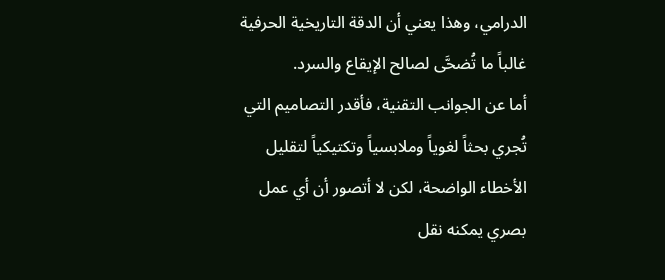الدرامي، وهذا يعني أن الدقة التاريخية الحرفية غالباً ما تُضحَّى لصالح الإيقاع والسرد.
أما عن الجوانب التقنية، فأقدر التصاميم التي تُجري بحثاً لغوياً وملابسياً وتكتيكياً لتقليل الأخطاء الواضحة، لكن لا أتصور أن أي عمل بصري يمكنه نقل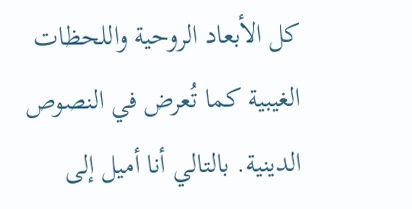كل الأبعاد الروحية واللحظات الغيبية كما تُعرض في النصوص الدينية. بالتالي أنا أميل إلى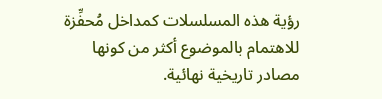رؤية هذه المسلسلات كمداخل مُحفِّزة للاهتمام بالموضوع أكثر من كونها مصادر تاريخية نهائية.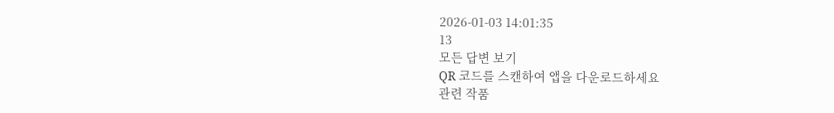2026-01-03 14:01:35
13
모든 답변 보기
QR 코드를 스캔하여 앱을 다운로드하세요
관련 작품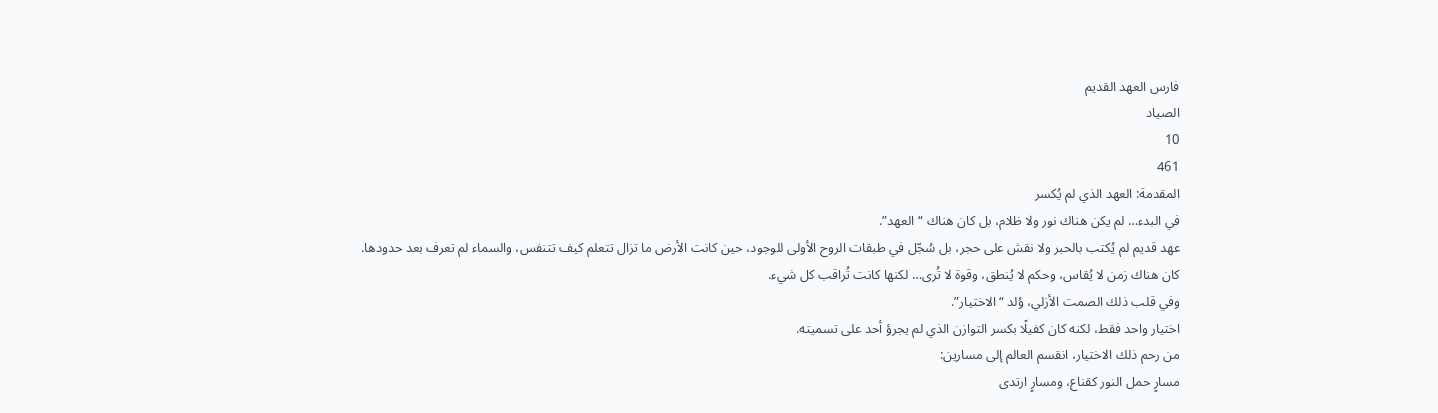فارس العهد القديم
الصياد
10
461
المقدمة: العهد الذي لم يُكسر
في البدء… لم يكن هناك نور ولا ظلام، بل كان هناك “العهد”.
عهد قديم لم يُكتب بالحبر ولا نقش على حجر، بل سُجّل في طبقات الروح الأولى للوجود، حين كانت الأرض ما تزال تتعلم كيف تتنفس، والسماء لم تعرف بعد حدودها.
كان هناك زمن لا يُقاس، وحكم لا يُنطق، وقوة لا تُرى… لكنها كانت تُراقب كل شيء.
وفي قلب ذلك الصمت الأزلي، وُلد “الاختيار”.
اختيار واحد فقط، لكنه كان كفيلًا بكسر التوازن الذي لم يجرؤ أحد على تسميته.
من رحم ذلك الاختيار، انقسم العالم إلى مسارين:
مسارٍ حمل النور كقناع، ومسارٍ ارتدى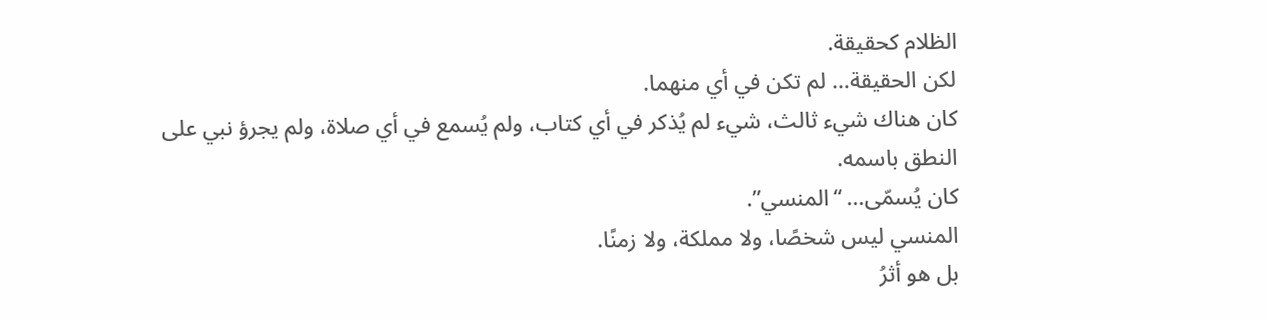الظلام كحقيقة.
لكن الحقيقة… لم تكن في أي منهما.
كان هناك شيء ثالث، شيء لم يُذكر في أي كتاب، ولم يُسمع في أي صلاة، ولم يجرؤ نبي على النطق باسمه.
كان يُسمّى… “المنسي”.
المنسي ليس شخصًا، ولا مملكة، ولا زمنًا.
بل هو أثرُ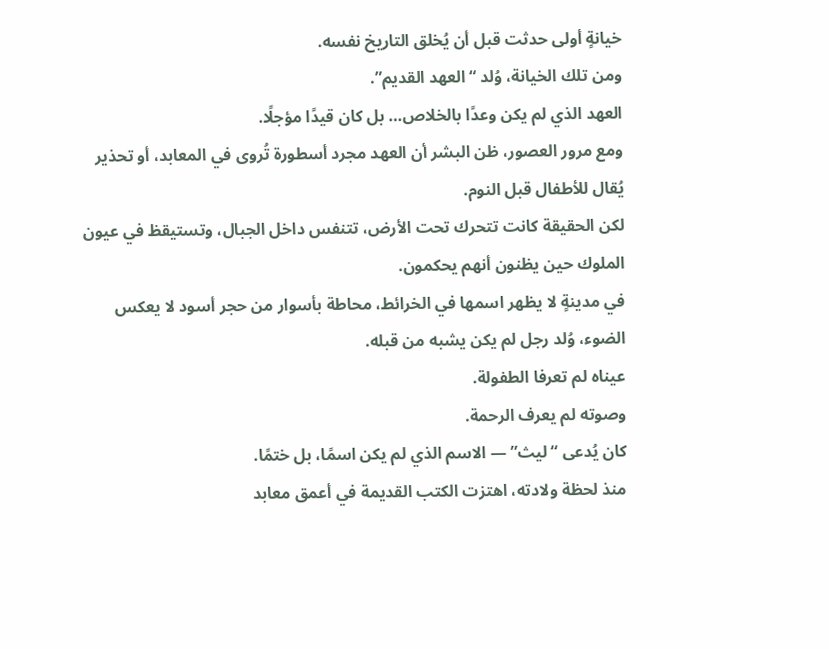خيانةٍ أولى حدثت قبل أن يُخلق التاريخ نفسه.
ومن تلك الخيانة، وُلد “العهد القديم”.
العهد الذي لم يكن وعدًا بالخلاص… بل كان قيدًا مؤجلًا.
ومع مرور العصور، ظن البشر أن العهد مجرد أسطورة تُروى في المعابد، أو تحذير يُقال للأطفال قبل النوم.
لكن الحقيقة كانت تتحرك تحت الأرض، تتنفس داخل الجبال، وتستيقظ في عيون الملوك حين يظنون أنهم يحكمون.
في مدينةٍ لا يظهر اسمها في الخرائط، محاطة بأسوار من حجر أسود لا يعكس الضوء، وُلد رجل لم يكن يشبه من قبله.
عيناه لم تعرفا الطفولة.
وصوته لم يعرف الرحمة.
كان يُدعى “ليث” — الاسم الذي لم يكن اسمًا، بل ختمًا.
منذ لحظة ولادته، اهتزت الكتب القديمة في أعمق معابد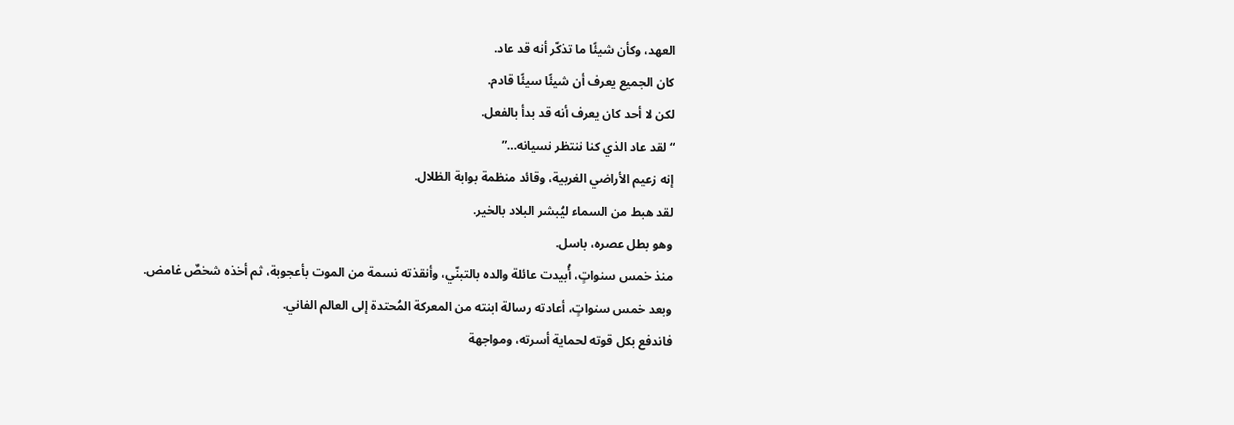العهد، وكأن شيئًا ما تذكّر أنه قد عاد.
كان الجميع يعرف أن شيئًا سيئًا قادم.
لكن لا أحد كان يعرف أنه قد بدأ بالفعل.
“لقد عاد الذي كنا ننتظر نسيانه…”
إنه زعيم الأراضي الغربية، وقائد منظمة بوابة الظلال.
لقد هبط من السماء ليُبشر البلاد بالخير.
وهو بطل عصره، باسل.
منذ خمس سنواتٍ، أُبيدت عائلة والده بالتبنّي، وأنقذته نسمة من الموت بأعجوبة، ثم أخذه شخصٌ غامض.
وبعد خمس سنواتٍ، أعادته رسالة ابنته من المعركة المُحتدة إلى العالم الفاني.
فاندفع بكل قوته لحماية أسرته، ومواجهة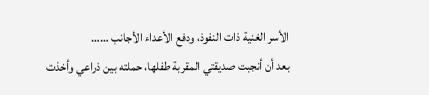الأسر الغنية ذات النفوذ، ودفع الأعداء الأجانب ……
بعد أن أنجبت صديقتي المقربة طفلها، حملته بين ذراعي وأخذت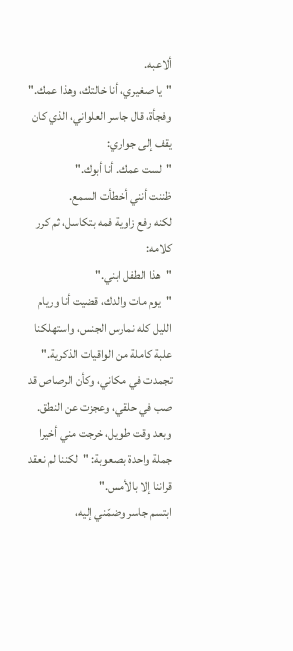ألاعبه.
"يا صغيري، أنا خالتك، وهذا عمك."
وفجأة، قال جاسر العلواني، الذي كان يقف إلى جواري:
"لست عمك. أنا أبوك."
ظننت أنني أخطأت السمع.
لكنه رفع زاوية فمه بتكاسل، ثم كرر كلامه:
"هذا الطفل ابني."
"يوم مات والدك، قضيت أنا وريام الليل كله نمارس الجنس، واستهلكنا علبة كاملة من الواقيات الذكرية."
تجمدت في مكاني، وكأن الرصاص قد صب في حلقي، وعجزت عن النطق.
وبعد وقت طويل، خرجت مني أخيرا جملة واحدة بصعوبة: "لكننا لم نعقد قراننا إلا بالأمس."
ابتسم جاسر وضمّني إليه،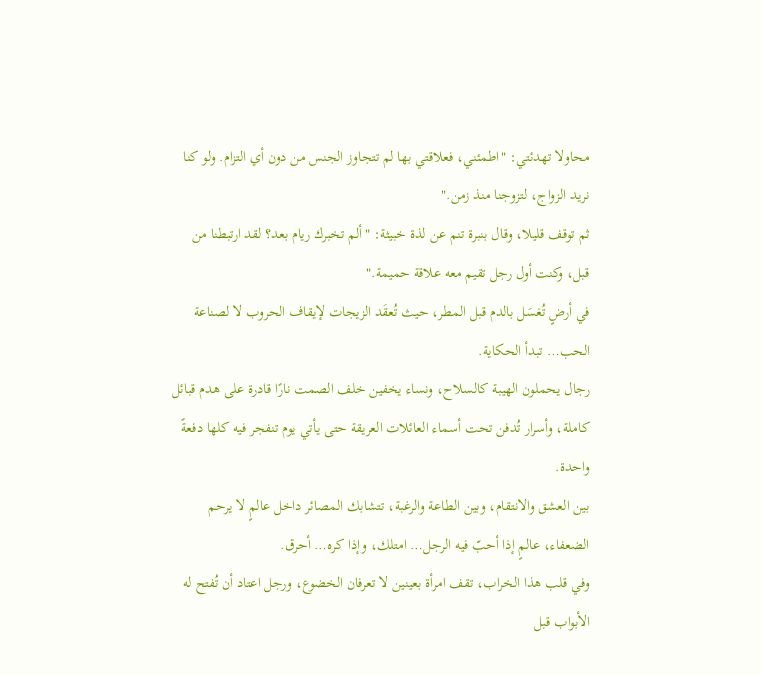محاولا تهدئتي: "اطمئني، فعلاقتي بها لم تتجاوز الجنس من دون أي التزام. ولو كنا نريد الزواج، لتزوجنا منذ زمن."
ثم توقف قليلا، وقال بنبرة تنم عن لذة خبيثة: "ألم تخبرك ريام بعد؟ لقد ارتبطنا من قبل، وكنت أول رجل تقيم معه علاقة حميمة."
في أرضٍ تُغسَل بالدم قبل المطر، حيث تُعقَد الزيجات لإيقاف الحروب لا لصناعة الحب… تبدأ الحكاية.
رجال يحملون الهيبة كالسلاح، ونساء يخفين خلف الصمت نارًا قادرة على هدم قبائل كاملة، وأسرار تُدفن تحت أسماء العائلات العريقة حتى يأتي يوم تنفجر فيه كلها دفعةً واحدة.
بين العشق والانتقام، وبين الطاعة والرغبة، تتشابك المصائر داخل عالمٍ لا يرحم الضعفاء، عالمٍ إذا أحبّ فيه الرجل… امتلك، وإذا كره… أحرق.
وفي قلب هذا الخراب، تقف امرأة بعينين لا تعرفان الخضوع، ورجل اعتاد أن تُفتح له الأبواب قبل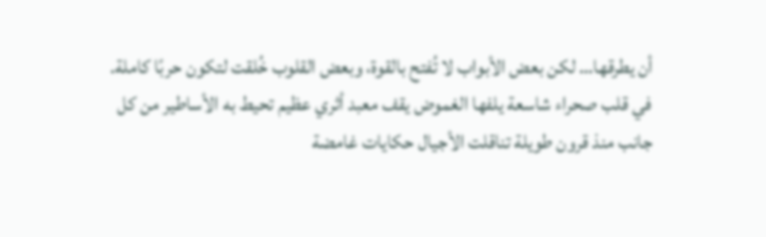أن يطرقها… لكن بعض الأبواب لا تُفتح بالقوة، وبعض القلوب خُلقت لتكون حربًا كاملة.
في قلب صحراء شاسعة يلفها الغموض يقف معبد أثري عظيم تحيط به الأساطير من كل جانب منذ قرون طويلة تناقلت الأجيال حكايات غامضة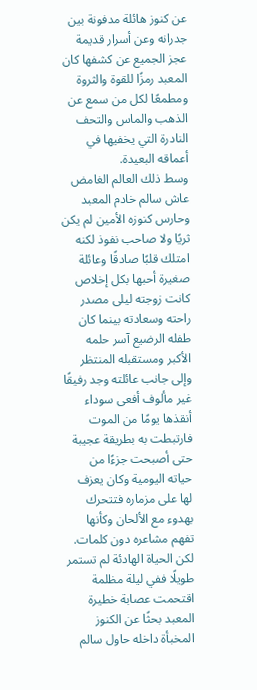عن كنوز هائلة مدفونة بين جدرانه وعن أسرار قديمة عجز الجميع عن كشفها كان المعبد رمزًا للقوة والثروة ومطمعًا لكل من سمع عن الذهب والماس والتحف النادرة التي يخفيها في أعماقه البعيدة.
وسط ذلك العالم الغامض عاش سالم خادم المعبد وحارس كنوزه الأمين لم يكن ثريًا ولا صاحب نفوذ لكنه امتلك قلبًا صادقًا وعائلة صغيرة أحبها بكل إخلاص كانت زوجته ليلى مصدر راحته وسعادته بينما كان طفله الرضيع آسر حلمه الأكبر ومستقبله المنتظر وإلى جانب عائلته وجد رفيقًا غير مألوف أفعى سوداء أنقذها يومًا من الموت فارتبطت به بطريقة عجيبة حتى أصبحت جزءًا من حياته اليومية وكان يعزف لها على مزماره فتتحرك بهدوء مع الألحان وكأنها تفهم مشاعره دون كلمات.
لكن الحياة الهادئة لم تستمر طويلًا ففي ليلة مظلمة اقتحمت عصابة خطيرة المعبد بحثًا عن الكنوز المخبأة داخله حاول سالم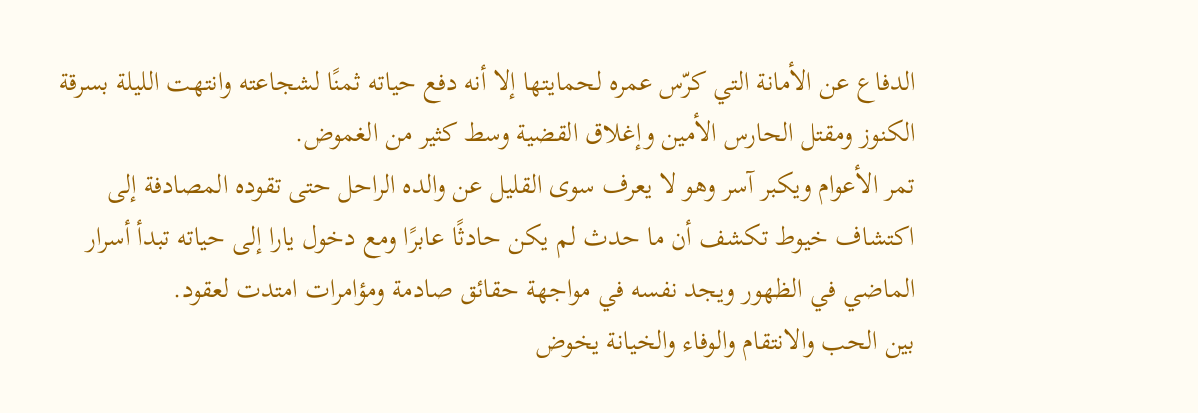الدفاع عن الأمانة التي كرّس عمره لحمايتها إلا أنه دفع حياته ثمنًا لشجاعته وانتهت الليلة بسرقة الكنوز ومقتل الحارس الأمين وإغلاق القضية وسط كثير من الغموض.
تمر الأعوام ويكبر آسر وهو لا يعرف سوى القليل عن والده الراحل حتى تقوده المصادفة إلى اكتشاف خيوط تكشف أن ما حدث لم يكن حادثًا عابرًا ومع دخول يارا إلى حياته تبدأ أسرار الماضي في الظهور ويجد نفسه في مواجهة حقائق صادمة ومؤامرات امتدت لعقود.
بين الحب والانتقام والوفاء والخيانة يخوض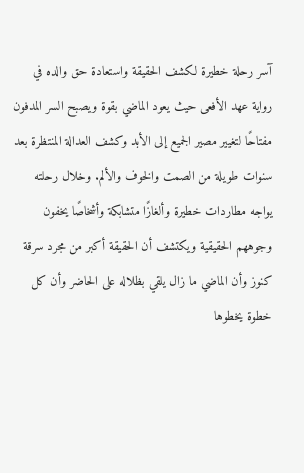آسر رحلة خطيرة لكشف الحقيقة واستعادة حق والده في رواية عهد الأفعى حيث يعود الماضي بقوة ويصبح السر المدفون مفتاحًا لتغيير مصير الجميع إلى الأبد وكشف العدالة المنتظرة بعد سنوات طويلة من الصمت والخوف والألم. وخلال رحلته يواجه مطاردات خطيرة وألغازًا متشابكة وأشخاصًا يخفون وجوههم الحقيقية ويكتشف أن الحقيقة أكبر من مجرد سرقة كنوز وأن الماضي ما زال يلقي بظلاله على الحاضر وأن كل خطوة يخطوها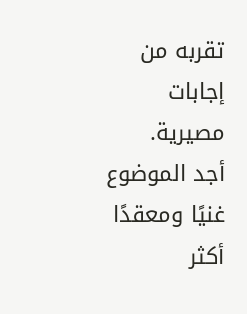تقربه من إجابات مصيرية.
أجد الموضوع غنيًا ومعقدًا أكثر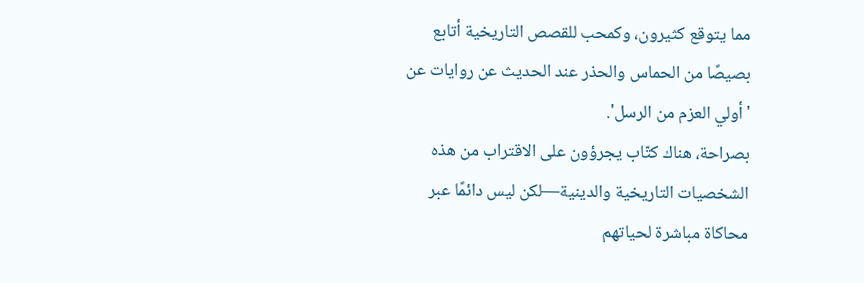مما يتوقع كثيرون، وكمحب للقصص التاريخية أتابع بصيصًا من الحماس والحذر عند الحديث عن روايات عن 'أولي العزم من الرسل'.
بصراحة، هناك كتّاب يجرؤون على الاقتراب من هذه الشخصيات التاريخية والدينية—لكن ليس دائمًا عبر محاكاة مباشرة لحياتهم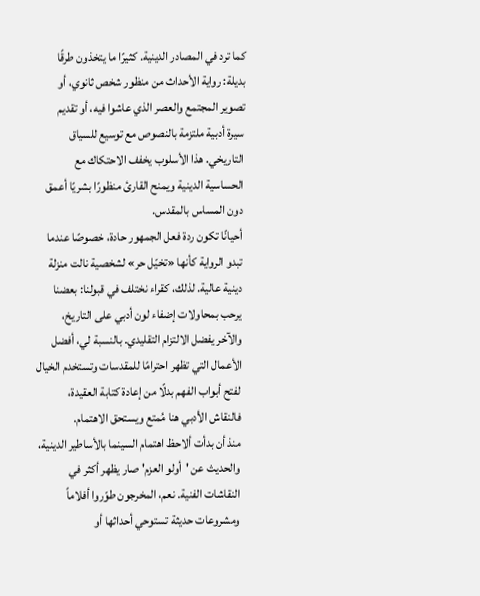كما ترد في المصادر الدينية. كثيرًا ما يتخذون طرقًا بديلة: رواية الأحداث من منظور شخص ثانوي، أو تصوير المجتمع والعصر الذي عاشوا فيه، أو تقديم سيرة أدبية ملتزمة بالنصوص مع توسيع للسياق التاريخي. هذا الأسلوب يخفف الاحتكاك مع الحساسية الدينية ويمنح القارئ منظورًا بشريًا أعمق دون المساس بالمقدس.
أحيانًا تكون ردة فعل الجمهور حادة، خصوصًا عندما تبدو الرواية كأنها «تخيّل حر» لشخصية نالت منزلة دينية عالية. لذلك، كقراء نختلف في قبولنا: بعضنا يرحب بمحاولات إضفاء لون أدبي على التاريخ، والآخر يفضل الالتزام التقليدي. بالنسبة لي، أفضل الأعمال التي تظهر احترامًا للمقدسات وتستخدم الخيال لفتح أبواب الفهم بدلًا من إعادة كتابة العقيدة، فالنقاش الأدبي هنا مُمتع ويستحق الاهتمام.
منذ أن بدأت ألاحظ اهتمام السينما بالأساطير الدينية، والحديث عن 'أولو العزم' صار يظهر أكثر في النقاشات الفنية. نعم، المخرجون طوّروا أفلاماً ومشروعات حديثة تستوحي أحداثها أو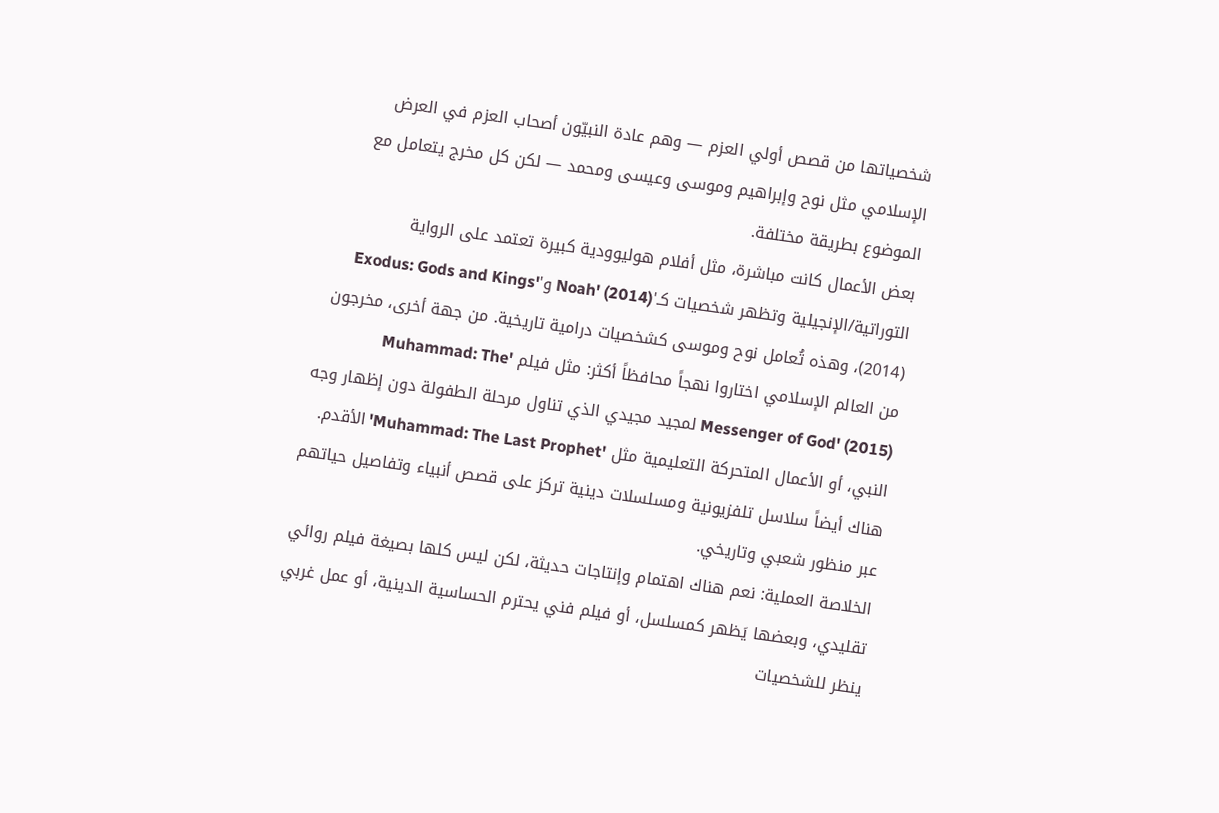شخصياتها من قصص أولي العزم — وهم عادة النبيّون أصحاب العزم في العرض الإسلامي مثل نوح وإبراهيم وموسى وعيسى ومحمد — لكن كل مخرج يتعامل مع الموضوع بطريقة مختلفة.
بعض الأعمال كانت مباشرة، مثل أفلام هوليوودية كبيرة تعتمد على الرواية التوراتية/الإنجيلية وتظهر شخصيات كـ'Noah' (2014) و'Exodus: Gods and Kings' (2014)، وهذه تُعامل نوح وموسى كشخصيات درامية تاريخية. من جهة أخرى، مخرجون من العالم الإسلامي اختاروا نهجاً محافظاً أكثر: مثل فيلم 'Muhammad: The Messenger of God' (2015) لمجيد مجيدي الذي تناول مرحلة الطفولة دون إظهار وجه النبي، أو الأعمال المتحركة التعليمية مثل 'Muhammad: The Last Prophet' الأقدم. هناك أيضاً سلاسل تلفزيونية ومسلسلات دينية تركز على قصص أنبياء وتفاصيل حياتهم عبر منظور شعبي وتاريخي.
الخلاصة العملية: نعم هناك اهتمام وإنتاجات حديثة، لكن ليس كلها بصيغة فيلم روائي تقليدي، وبعضها يَظهر كمسلسل، أو فيلم فني يحترم الحساسية الدينية، أو عمل غربي ينظر للشخصيات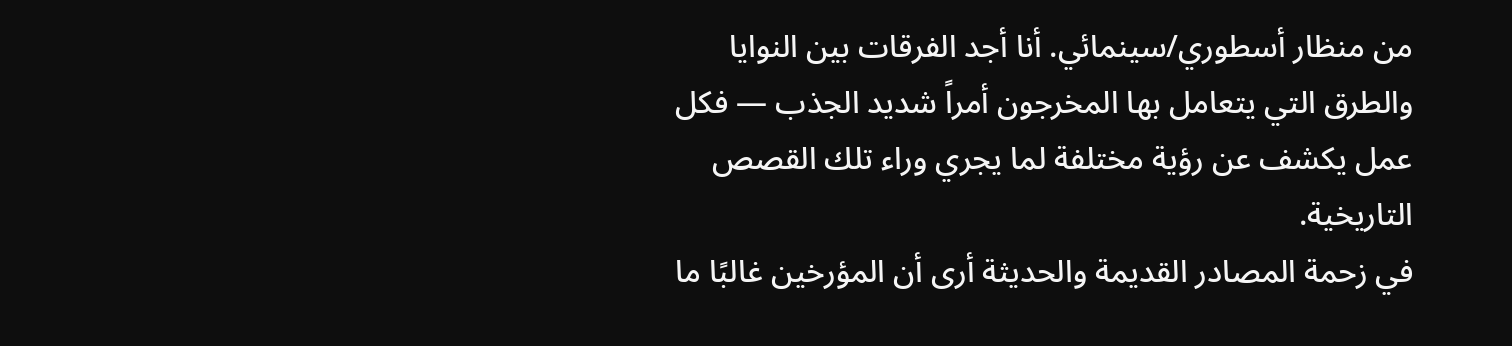من منظار أسطوري/سينمائي. أنا أجد الفرقات بين النوايا والطرق التي يتعامل بها المخرجون أمراً شديد الجذب — فكل عمل يكشف عن رؤية مختلفة لما يجري وراء تلك القصص التاريخية.
في زحمة المصادر القديمة والحديثة أرى أن المؤرخين غالبًا ما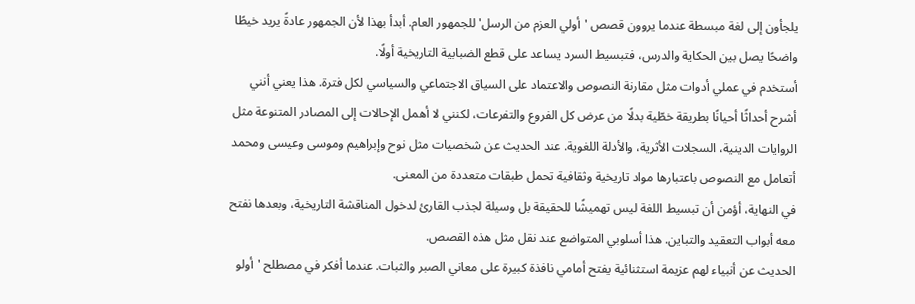يلجأون إلى لغة مبسطة عندما يروون قصص 'أولي العزم من الرسل' للجمهور العام. أبدأ بهذا لأن الجمهور عادةً يريد خيطًا واضحًا يصل بين الحكاية والدرس، فتبسيط السرد يساعد على قطع الضبابية التاريخية أولًا.
أستخدم في عملي أدوات مثل مقارنة النصوص والاعتماد على السياق الاجتماعي والسياسي لكل فترة. هذا يعني أنني أشرح أحداثًا أحيانًا بطريقة خطّية بدلًا من عرض كل الفروع والتفرعات، لكنني لا أهمل الإحالات إلى المصادر المتنوعة مثل الروايات الدينية، السجلات الأثرية، والأدلة اللغوية. عند الحديث عن شخصيات مثل نوح وإبراهيم وموسى وعيسى ومحمد أتعامل مع النصوص باعتبارها مواد تاريخية وثقافية تحمل طبقات متعددة من المعنى.
في النهاية، أؤمن أن تبسيط اللغة ليس تهميشًا للحقيقة بل وسيلة لجذب القارئ لدخول المناقشة التاريخية، وبعدها نفتح معه أبواب التعقيد والتباين. هذا أسلوبي المتواضع عند نقل مثل هذه القصص.
الحديث عن أنبياء لهم عزيمة استثنائية يفتح أمامي نافذة كبيرة على معاني الصبر والثبات. عندما أفكر في مصطلح 'أولو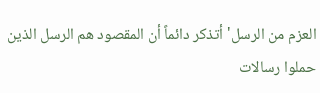العزم من الرسل' أتذكر دائماً أن المقصود هم الرسل الذين حملوا رسالات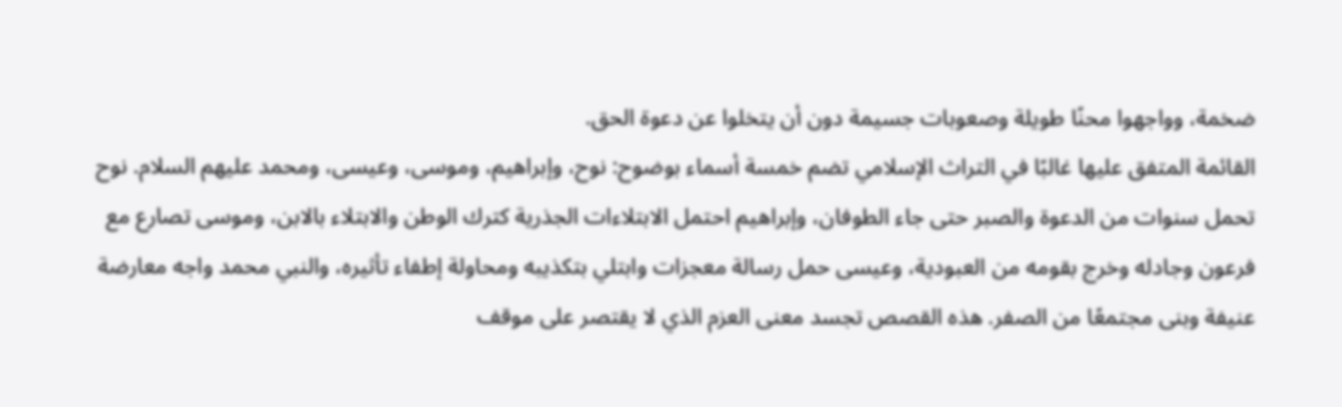ضخمة، وواجهوا محنًا طويلة وصعوبات جسيمة دون أن يتخلوا عن دعوة الحق.
القائمة المتفق عليها غالبًا في التراث الإسلامي تضم خمسة أسماء بوضوح: نوح، وإبراهيم، وموسى، وعيسى، ومحمد عليهم السلام. نوح تحمل سنوات من الدعوة والصبر حتى جاء الطوفان، وإبراهيم احتمل الابتلاءات الجذرية كترك الوطن والابتلاء بالابن، وموسى تصارع مع فرعون وجادله وخرج بقومه من العبودية، وعيسى حمل رسالة معجزات وابتلي بتكذيبه ومحاولة إطفاء تأثيره، والنبي محمد واجه معارضة عنيفة وبنى مجتمعًا من الصفر. هذه القصص تجسد معنى العزم الذي لا يقتصر على موقف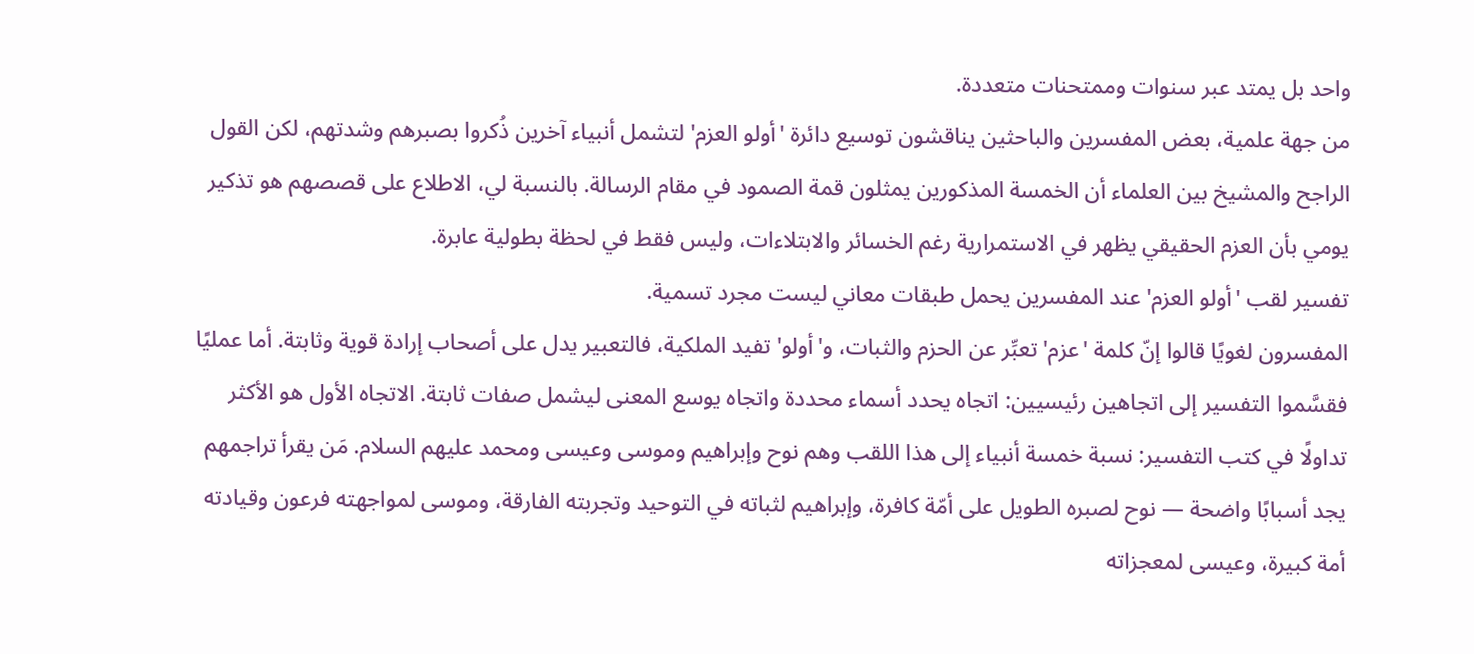واحد بل يمتد عبر سنوات وممتحنات متعددة.
من جهة علمية، بعض المفسرين والباحثين يناقشون توسيع دائرة 'أولو العزم' لتشمل أنبياء آخرين ذُكروا بصبرهم وشدتهم، لكن القول الراجح والمشيخ بين العلماء أن الخمسة المذكورين يمثلون قمة الصمود في مقام الرسالة. بالنسبة لي، الاطلاع على قصصهم هو تذكير يومي بأن العزم الحقيقي يظهر في الاستمرارية رغم الخسائر والابتلاءات، وليس فقط في لحظة بطولية عابرة.
تفسير لقب 'أولو العزم' عند المفسرين يحمل طبقات معاني ليست مجرد تسمية.
المفسرون لغويًا قالوا إنّ كلمة 'عزم' تعبِّر عن الحزم والثبات، و'أولو' تفيد الملكية، فالتعبير يدل على أصحاب إرادة قوية وثابتة. أما عمليًا فقسَّموا التفسير إلى اتجاهين رئيسيين: اتجاه يحدد أسماء محددة واتجاه يوسع المعنى ليشمل صفات ثابتة. الاتجاه الأول هو الأكثر تداولًا في كتب التفسير: نسبة خمسة أنبياء إلى هذا اللقب وهم نوح وإبراهيم وموسى وعيسى ومحمد عليهم السلام. مَن يقرأ تراجمهم يجد أسبابًا واضحة — نوح لصبره الطويل على أمّة كافرة، وإبراهيم لثباته في التوحيد وتجربته الفارقة، وموسى لمواجهته فرعون وقيادته أمة كبيرة، وعيسى لمعجزاته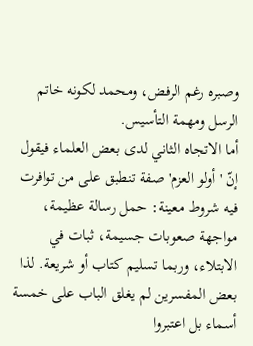وصبره رغم الرفض، ومحمد لكونه خاتم الرسل ومهمة التأسيس.
أما الاتجاه الثاني لدى بعض العلماء فيقول إنّ 'أولو العزم' صفة تنطبق على من توافرت فيه شروط معينة: حمل رسالة عظيمة، مواجهة صعوبات جسيمة، ثبات في الابتلاء، وربما تسليم كتاب أو شريعة. لذا بعض المفسرين لم يغلق الباب على خمسة أسماء بل اعتبروا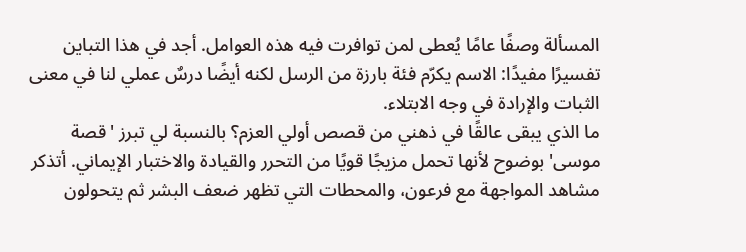المسألة وصفًا عامًا يُعطى لمن توافرت فيه هذه العوامل. أجد في هذا التباين تفسيرًا مفيدًا: الاسم يكرّم فئة بارزة من الرسل لكنه أيضًا درسٌ عملي لنا في معنى الثبات والإرادة في وجه الابتلاء.
ما الذي يبقى عالقًا في ذهني من قصص أولي العزم؟ بالنسبة لي تبرز 'قصة موسى' بوضوح لأنها تحمل مزيجًا قويًا من التحرر والقيادة والاختبار الإيماني. أتذكر مشاهد المواجهة مع فرعون، والمحطات التي تظهر ضعف البشر ثم يتحولون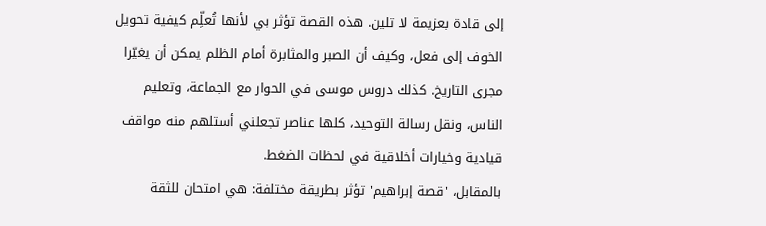إلى قادة بعزيمة لا تلين. هذه القصة تؤثر بي لأنها تُعلِّم كيفية تحويل الخوف إلى فعل، وكيف أن الصبر والمثابرة أمام الظلم يمكن أن يغيّرا مجرى التاريخ. كذلك دروس موسى في الحوار مع الجماعة، وتعليم الناس، ونقل رسالة التوحيد، كلها عناصر تجعلني أستلهم منه مواقف قيادية وخيارات أخلاقية في لحظات الضغط.
بالمقابل، 'قصة إبراهيم' تؤثر بطريقة مختلفة: هي امتحان للثقة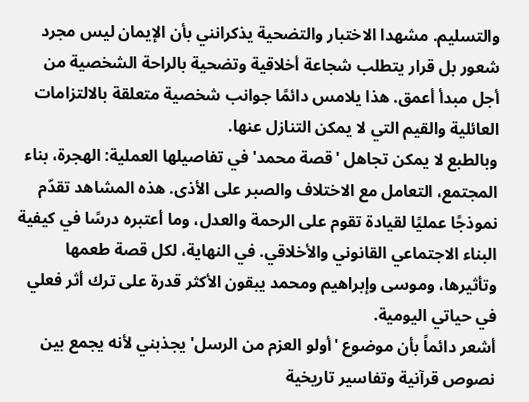والتسليم. مشهدا الاختبار والتضحية يذكرانني بأن الإيمان ليس مجرد شعور بل قرار يتطلب شجاعة أخلاقية وتضحية بالراحة الشخصية من أجل مبدأ أعمق. هذا يلامس دائمًا جوانب شخصية متعلقة بالالتزامات العائلية والقيم التي لا يمكن التنازل عنها.
وبالطبع لا يمكن تجاهل 'قصة محمد' في تفاصيلها العملية: الهجرة، بناء المجتمع، التعامل مع الاختلاف والصبر على الأذى. هذه المشاهد تقدّم نموذجًا عمليًا لقيادة تقوم على الرحمة والعدل، وما أعتبره درسًا في كيفية البناء الاجتماعي القانوني والأخلاقي. في النهاية، لكل قصة طعمها وتأثيرها، وموسى وإبراهيم ومحمد يبقون الأكثر قدرة على ترك أثر فعلي في حياتي اليومية.
أشعر دائماً بأن موضوع 'أولو العزم من الرسل' يجذبني لأنه يجمع بين نصوص قرآنية وتفاسير تاريخية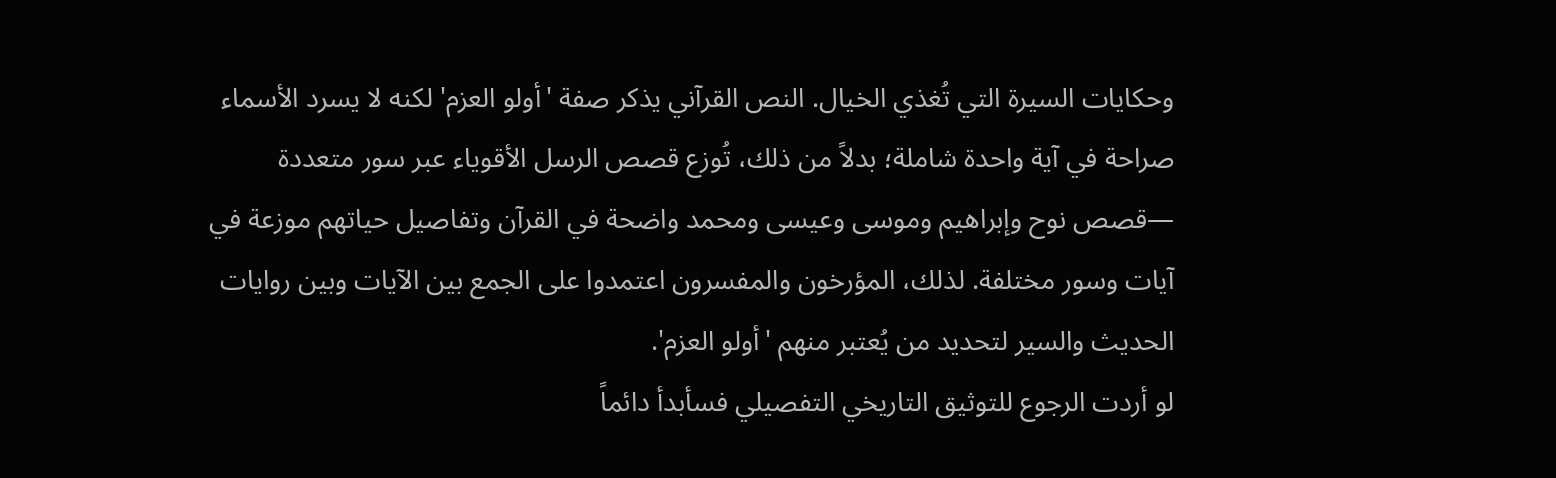وحكايات السيرة التي تُغذي الخيال. النص القرآني يذكر صفة 'أولو العزم' لكنه لا يسرد الأسماء صراحة في آية واحدة شاملة؛ بدلاً من ذلك، تُوزع قصص الرسل الأقوياء عبر سور متعددة —قصص نوح وإبراهيم وموسى وعيسى ومحمد واضحة في القرآن وتفاصيل حياتهم موزعة في آيات وسور مختلفة. لذلك، المؤرخون والمفسرون اعتمدوا على الجمع بين الآيات وبين روايات الحديث والسير لتحديد من يُعتبر منهم 'أولو العزم'.
لو أردت الرجوع للتوثيق التاريخي التفصيلي فسأبدأ دائماً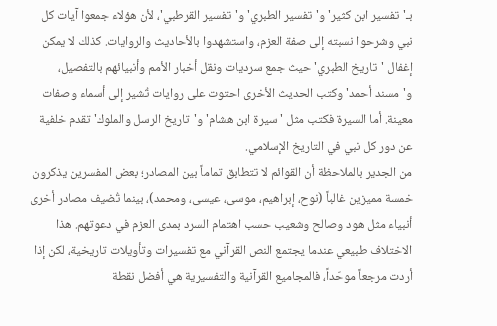بـ'تفسير ابن كثير' و'تفسير الطبري' و'تفسير القرطبي'، لأن هؤلاء جمعوا آيات كل نبي وشرحوا نسبته إلى صفة العزم، واستشهدوا بالأحاديث والروايات. كذلك لا يمكن إغفال 'تاريخ الطبري' حيث جمع سرديات ونقل أخبار الأمم وأنبيائهم بالتفصيل، و'مسند أحمد' وكتب الحديث الأخرى احتوت على روايات تُشير إلى أسماء وصفات معينة. أما السيرة فكتب مثل 'سيرة ابن هشام' و'تاريخ الرسل والملوك' تقدم خلفية عن دور كل نبي في التاريخ الإسلامي.
من الجدير بالملاحظة أن القوائم لا تتطابق تماماً بين المصادر؛ بعض المفسرين يذكرون خمسة مميزين غالباً (نوح، إبراهيم، موسى، عيسى، ومحمد)، بينما تُضيف مصادر أخرى أنبياء مثل هود وصالح وشعيب حسب اهتمام السرد بمدى العزم في دعوتهم. هذا الاختلاف طبيعي عندما يجتمع النص القرآني مع تفسيرات وتأويلات تاريخية، لكن إذا أردت مرجعاً موحّداً، فالمجاميع القرآنية والتفسيرية هي أفضل نقطة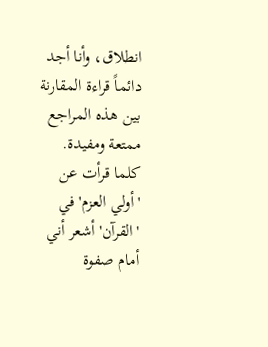انطلاق، وأنا أجد دائماً قراءة المقارنة بين هذه المراجع ممتعة ومفيدة.
كلما قرأت عن 'أولي العزم' في 'القرآن' أشعر أني أمام صفوة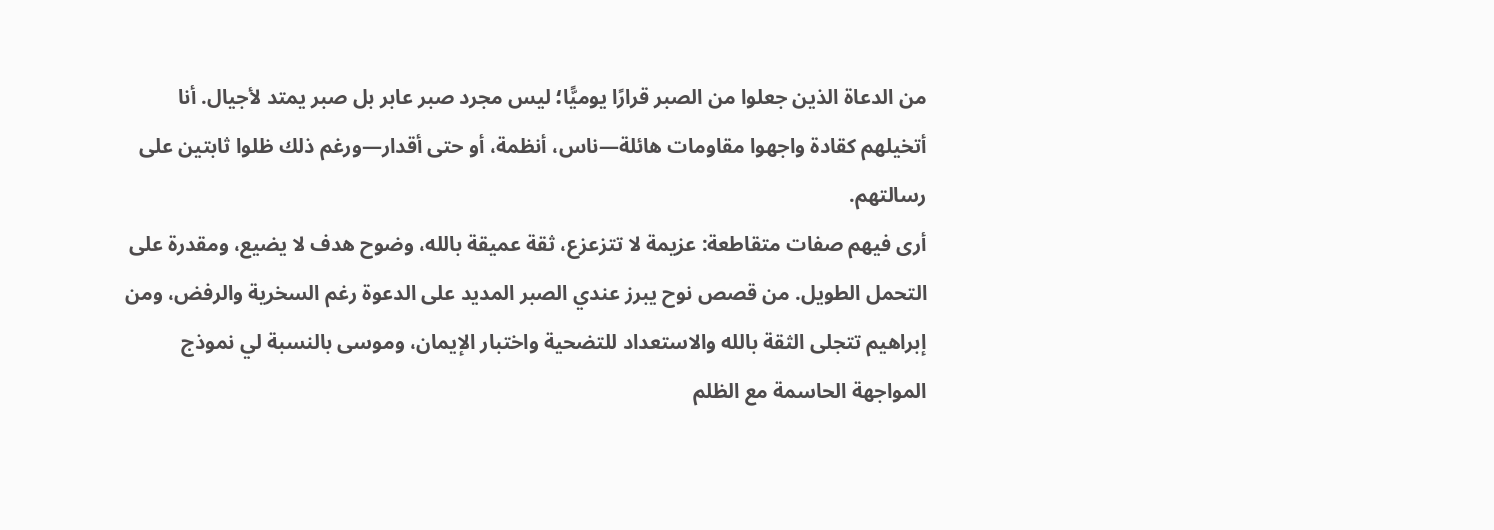من الدعاة الذين جعلوا من الصبر قرارًا يوميًّا؛ ليس مجرد صبر عابر بل صبر يمتد لأجيال. أنا أتخيلهم كقادة واجهوا مقاومات هائلة—ناس، أنظمة، أو حتى أقدار—ورغم ذلك ظلوا ثابتين على رسالتهم.
أرى فيهم صفات متقاطعة: عزيمة لا تتزعزع، ثقة عميقة بالله، وضوح هدف لا يضيع، ومقدرة على التحمل الطويل. من قصص نوح يبرز عندي الصبر المديد على الدعوة رغم السخرية والرفض، ومن إبراهيم تتجلى الثقة بالله والاستعداد للتضحية واختبار الإيمان، وموسى بالنسبة لي نموذج المواجهة الحاسمة مع الظلم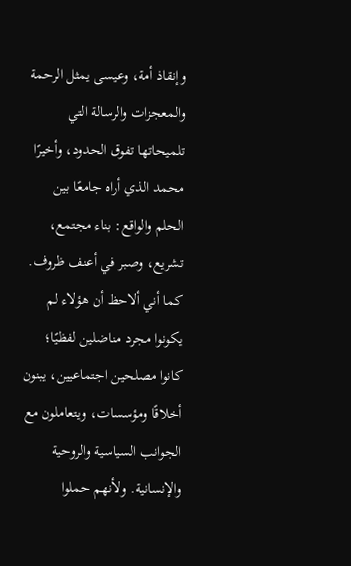وإنقاذ أمة، وعيسى يمثل الرحمة والمعجزات والرسالة التي تلميحاتها تفوق الحدود، وأخيرًا محمد الذي أراه جامعًا بين الحلم والواقع: بناء مجتمع، تشريع، وصبر في أعنف ظروف.
كما أني ألاحظ أن هؤلاء لم يكونوا مجرد مناضلين لفظيًا؛ كانوا مصلحين اجتماعيين، يبنون أخلاقًا ومؤسسات، ويتعاملون مع الجوانب السياسية والروحية والإنسانية. ولأنهم حملوا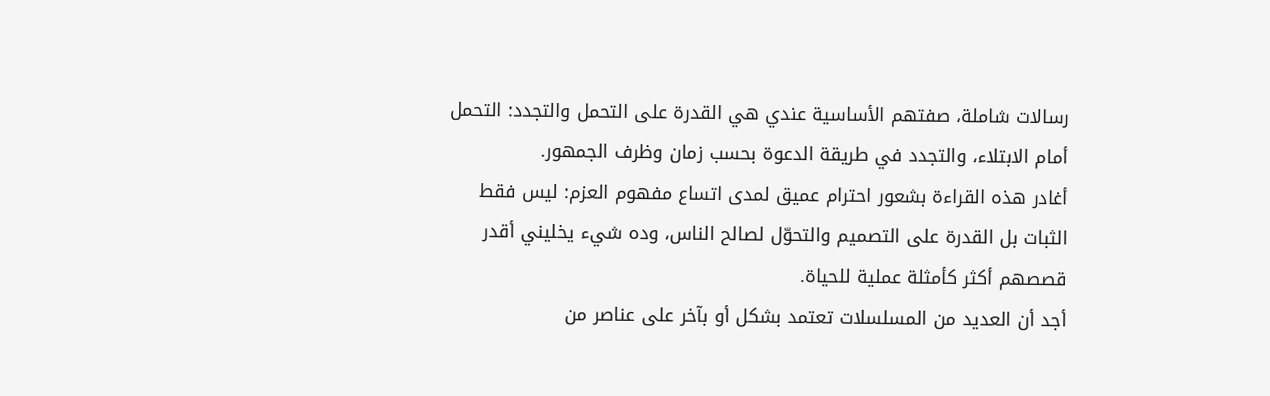رسالات شاملة، صفتهم الأساسية عندي هي القدرة على التحمل والتجدد: التحمل أمام الابتلاء، والتجدد في طريقة الدعوة بحسب زمان وظرف الجمهور.
أغادر هذه القراءة بشعور احترام عميق لمدى اتساع مفهوم العزم: ليس فقط الثبات بل القدرة على التصميم والتحوّل لصالح الناس، وده شيء يخليني أقدر قصصهم أكثر كأمثلة عملية للحياة.
أجد أن العديد من المسلسلات تعتمد بشكل أو بآخر على عناصر من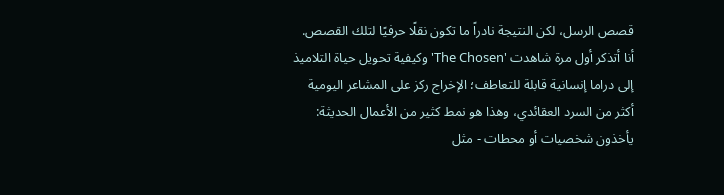قصص الرسل، لكن النتيجة نادراً ما تكون نقلًا حرفيًا لتلك القصص.
أنا أتذكر أول مرة شاهدت 'The Chosen' وكيفية تحويل حياة التلاميذ إلى دراما إنسانية قابلة للتعاطف؛ الإخراج ركز على المشاعر اليومية أكثر من السرد العقائدي، وهذا هو نمط كثير من الأعمال الحديثة: يأخذون شخصيات أو محطات - مثل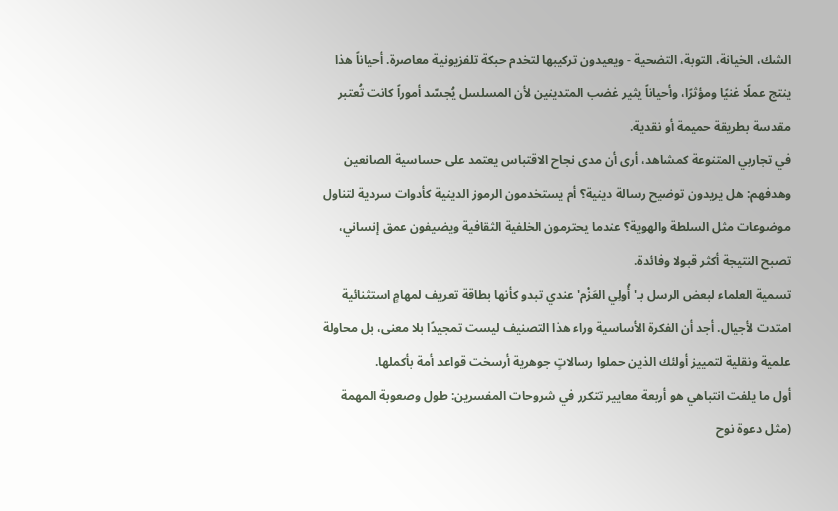الشك، الخيانة، التوبة، التضحية - ويعيدون تركيبها لتخدم حبكة تلفزيونية معاصرة. أحياناً هذا ينتج عملًا غنيًا ومؤثرًا، وأحياناً يثير غضب المتدينين لأن المسلسل يُجسّد أموراً كانت تُعتبر مقدسة بطريقة حميمة أو نقدية.
في تجاربي المتنوعة كمشاهد، أرى أن مدى نجاح الاقتباس يعتمد على حساسية الصانعين وهدفهم: هل يريدون توضيح رسالة دينية؟ أم يستخدمون الرموز الدينية كأدوات سردية لتناول موضوعات مثل السلطة والهوية؟ عندما يحترمون الخلفية الثقافية ويضيفون عمق إنساني، تصبح النتيجة أكثر قبولا وفائدة.
تسمية العلماء لبعض الرسل بـ'أُولِي العَزْم' عندي تبدو كأنها بطاقة تعريف لمهامٍ استثنائية امتدت لأجيال. أجد أن الفكرة الأساسية وراء هذا التصنيف ليست تمجيدًا بلا معنى، بل محاولة علمية ونقلية لتمييز أولئك الذين حملوا رسالاتٍ جوهرية أرسخت قواعد أمة بأكملها.
أول ما يلفت انتباهي هو أربعة معايير تتكرر في شروحات المفسرين: طول وصعوبة المهمة (مثل دعوة نوح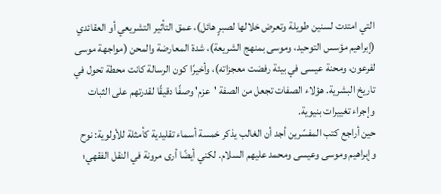التي امتدت لسنين طويلة وتعرض خلالها لصبرٍ هائل)، عمق التأثير التشريعي أو العقائدي (إبراهيم مؤسس التوحيد، وموسى بمنهج الشريعة)، شدة المعارضة والمحن (مواجهة موسى لفرعون، ومحنة عيسى في بيئة رفضت معجزاته)، وأخيرًا كون الرسالة كانت محطة تحول في تاريخ البشرية. هؤلاء الصفات تجعل من الصفة 'عزم' وصفًا دقيقًا لقدرتهم على الثبات وإجراء تغييرات بنيوية.
حين أراجع كتب المفسّرين أجد أن الغالب يذكر خمسة أسماء تقليدية كأمثلة للأولوية: نوح وإبراهيم وموسى وعيسى ومحمد عليهم السلام. لكني أيضًا أرى مرونة في النقل الفقهي؛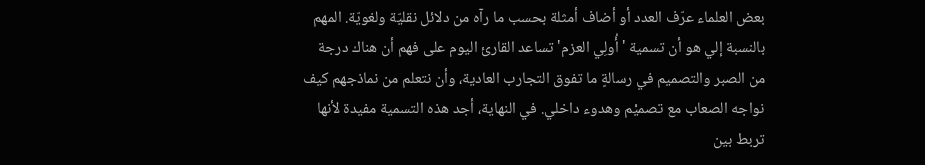بعض العلماء عرّف العدد أو أضاف أمثلة بحسب ما رآه من دلائل نقليّة ولغويّة. المهم بالنسبة إلي هو أن تسمية 'أُولِي العزم' تساعد القارئ اليوم على فهم أن هناك درجة من الصبر والتصميم في رسالةٍ ما تفوق التجارب العادية، وأن نتعلم من نماذجهم كيف نواجه الصعاب مع تصميْم وهدوء داخلي. في النهاية، أجد هذه التسمية مفيدة لأنها تربط بين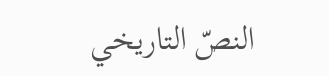النصّ التاريخي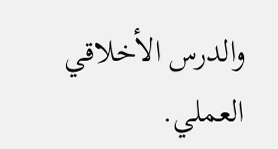والدرس الأخلاقي العملي.